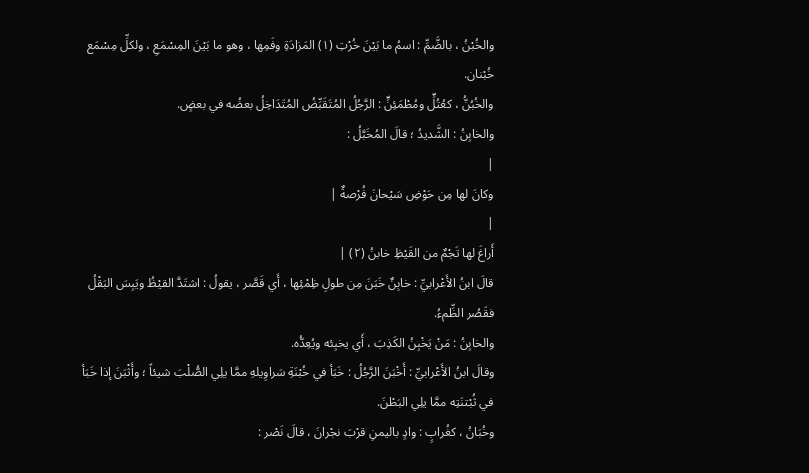والخُبْنُ ، بالضَّمِّ : اسمُ ما بَيْنَ خُرْتِ (١) المَزادَةِ وفَمِها ، وهو ما بَيْنَ المِسْمَعِ ، ولكلِّ مِسْمَع خُبْنان.
والخُبُنُّ ، كعُتُلٍّ ومُطْمَئِنٍّ : الرَّجُلُ المُتَقَبِّضُ المُتَدَاخِلُ بعضُه في بعضٍ.
والخابِنُ : الشَّديدُ ؛ قالَ المُخَبَّلُ :
|
وكانَ لها مِن حَوْضِ سَيْحانَ فُرْصةٌ |
|
أَراغَ لها تَجْمٌ من القَيْظِ خابنُ (٢) |
قالَ ابنُ الأَعْرابيِّ : خابِنٌ خَبَنَ مِن طولِ ظِمْئِها ، أَي قَصَّر ، يقولُ : اشتَدَّ القيْظُ ويَبِسَ البَقْلُ فقَصُر الظِّمءُ.
والخابِنُ : مَنْ يَخْبِنُ الكَذِبَ ، أَي يخبِئه ويُعِدُّه.
وقالَ ابنُ الأَعْرابيِّ : أَخْبَنَ الرَّجُلُ : خَبَأ في خُبْنَةِ سَراوِيلهِ ممَّا يلِي الصُّلْبَ شيئاً ؛ وأَثْبَنَ إذا خَبَأ في ثُبْتنَتِه ممَّا يلِي البَطْنَ.
وخُبَانُ ، كغُرابٍ : وادٍ باليمنِ قرْبَ نجْرانَ ، قالَ نَصْر :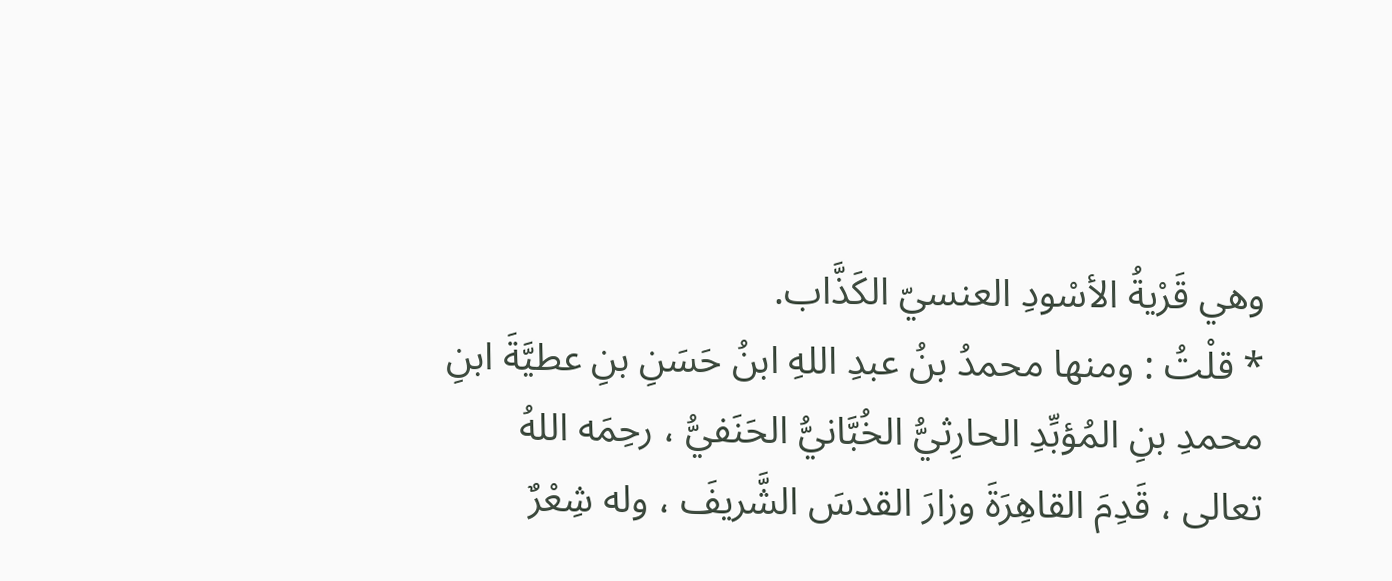وهي قَرْيةُ الأسْودِ العنسيّ الكَذَّاب.
* قلْتُ : ومنها محمدُ بنُ عبدِ اللهِ ابنُ حَسَنِ بنِ عطيَّةَ ابنِ محمدِ بنِ المُؤبِّدِ الحارِثيُّ الخُبَّانيُّ الحَنَفيُّ ، رحِمَه اللهُ تعالى ، قَدِمَ القاهِرَةَ وزارَ القدسَ الشَّريفَ ، وله شِعْرٌ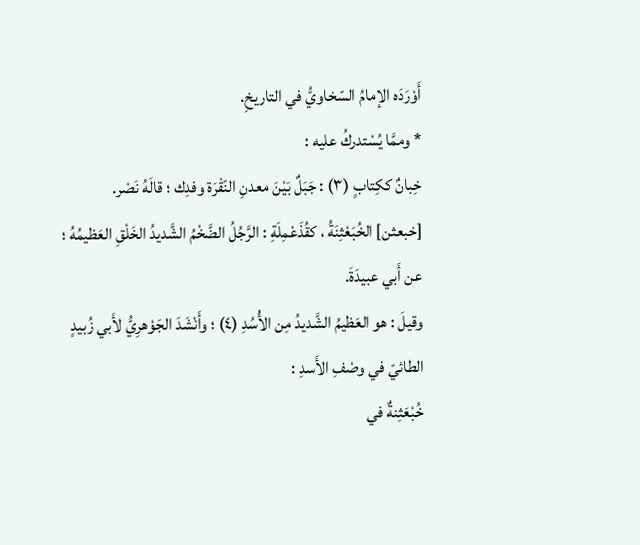أَوْرَدَه الإمامُ السّخاويُّ في التاريخِ.
* وممَّا يُسْتدركُ عليه :
خِبانٌ ككِتابٍ (٣) : جَبَلٌ بَيْنَ معدنِ النّقْرَة وفدِك ؛ قالَهُ نَصْر.
[خبعثن] الخُبَعْثِنَةُ ، كقُذَعْمِلَةِ : الرَّجُلُ الضَّخْمُ الشَّديدُ الخَلْقِ العَظيمُهُ ؛ عن أَبي عبيدَةَ.
وقيلَ : هو العَظيمُ الشَّديدُ مِن الأُسُدِ (٤) ؛ وأَنْشَدَ الجَوْهرِيُّ لأَبي زُبيدٍ الطائيّ في وصْفِ الأَسدِ :
خُبْعَثِنةٌ في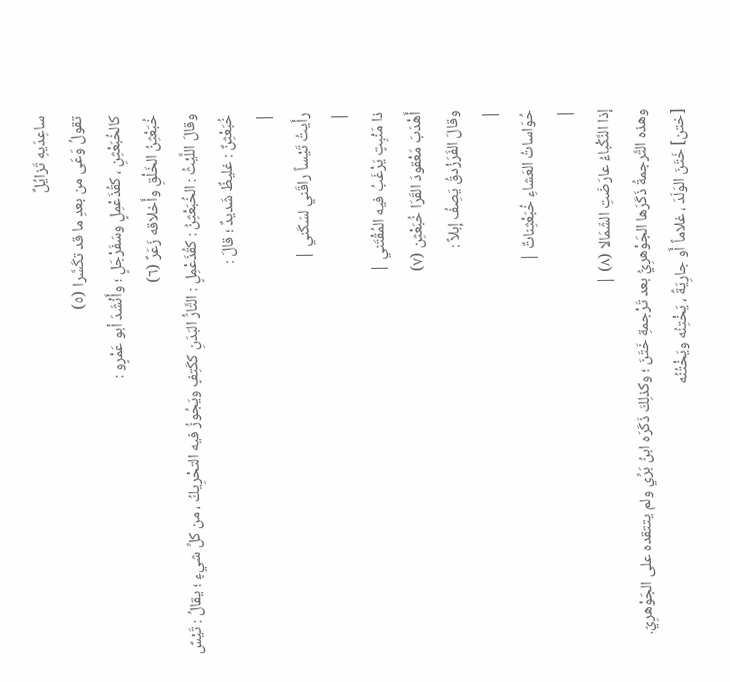ساعِدَيهِ تَزايُلٌ
تقولُ وَعَى من بعدِ ما قد تكَسَّرا (٥)
كالخُبَعْثِنِ ، كقُذَعْمِلٍ وسَفَرْجَلٍ ؛ وأَنْشَدَ أبو عَمْرٍو :
خُبَعْثِنُ الخَلْقِ وأَخلاقه زَعَرٌ (٦)
وقالَ اللَّيْثُ : الخُبَعْثِنُ : كقُذَعْمِلٍ : التَّارُّ البَدَنِ ككَتِفٍ ويَجُوزُ فيه التحْرِيكُ ، من كلِّ شيءٍ ؛ يقالُ : تَيْسٌ خُبَعْثِنٌ : غليظٌ شَديدٌ ؛ قالَ :
|
رأَيتُ تَيْساً راقَني لسَكَني |
|
ذا مَنْبِتٍ يَرْغَبُ فيه المُقْتَني |
أَهْدَبَ مَعْقودَ القَرَا خُبَعْثِن (٧)
وقالَ الفَرَزْدقُ يَصِفُ إبلاً :
|
حُوَاساتُ العَشاءِ خُبَعْثِناتٌ |
|
إذا النَّكْباءُ عارَضَتِ الشّمَالا (٨) |
وهذه التَّرجمةُ ذَكَرَها الجَوْهرِيُّ بعد تَرْجمةِ خَتَنَ ؛ وكذلِكَ ذَكَرَه ابنُ بَرِّي ولم يتتقده على الجَوْهرِيّ.
[ختن] خَتَنَ الوَلَدَ ، غلاماً أَو جارِيَةً ، يَخْتِنُه ويَخْتُنُه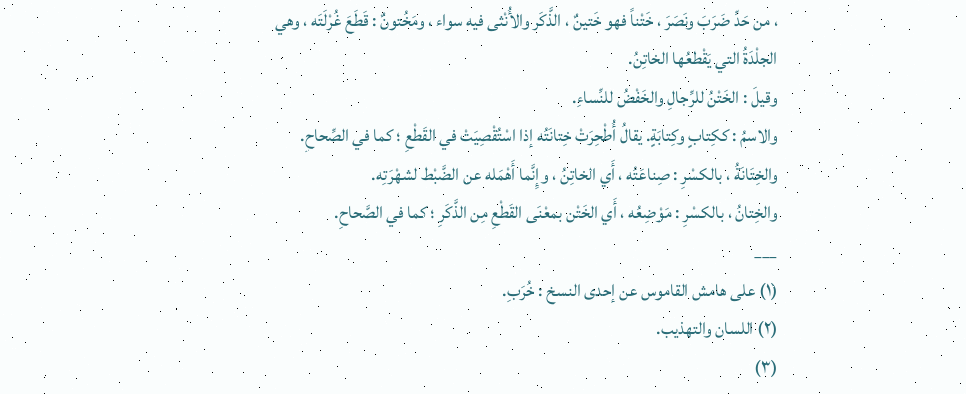، من حَدِّ ضَرَبَ ونَصَرَ ، خَتْناً فهو خَتينٌ ، الذَّكَر والأُنْثى فيه سواء ، ومَخُتونٌ : قَطَعَ غُرْلَتَه ، وهي الجلْدَةُ التي يَقْطعُها الخاتِنُ.
وقيلَ : الخَتْنُ للرِّجالِ والخَفْضُ للنِّساءِ.
والاسمُ : ككِتابٍ وكِتابَةٍ. يقالُ أُطْحِرَتْ خِتانَتُه إذا اسْتُقْصِيَتْ في القَطْعِ ؛ كما في الصِّحاحِ.
والخِتَانَةُ ، بالكسْرِ : صِناعَتُه ، أَي الخاتِنُ ، وإِنَّما أَهْمَله عن الضَّبْط لشهْرَتِه.
والخِتانُ ، بالكسْرِ : مَوْضِعُه ، أَي الخَتْن بمعْنَى القَطْعِ مِن الذَّكَرِ ؛ كما في الصَّحاحِ.
___
(١) على هامش القاموس عن إحدى النسخ : خُرَبِ.
(٢) اللسان والتهذيب.
(٣)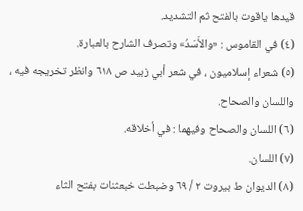قيدها ياقوت بالفتح ثم التشديد.
(٤) في القاموس : «والأَسَدُ» وتصرف الشارح بالعبارة.
(٥) شعراء إسلاميون ، في شعر أبي زبيد ص ٦١٨ وانظر تخريجه فيه ، واللسان والصحاح.
(٦) اللسان والصحاح وفيهما : في أخلاقه.
(٧) اللسان.
(٨) الديوان ط بيروت ٢ / ٦٩ وضبطت خبعثنات بفتح الثاء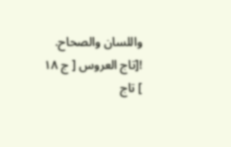واللسان والصحاح.
![تاج العروس [ ج ١٨ ] تاج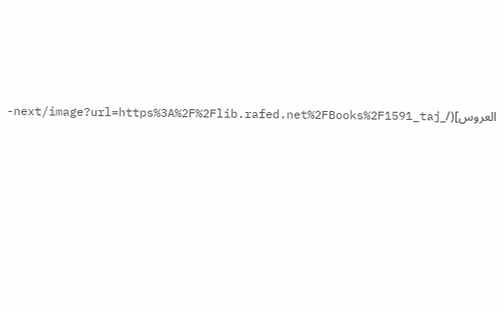العروس](/_next/image?url=https%3A%2F%2Flib.rafed.net%2FBooks%2F1591_taj-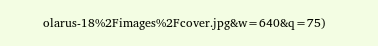olarus-18%2Fimages%2Fcover.jpg&w=640&q=75)